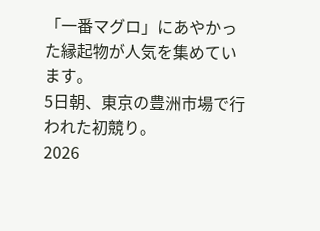「一番マグロ」にあやかった縁起物が人気を集めています。
5日朝、東京の豊洲市場で行われた初競り。
2026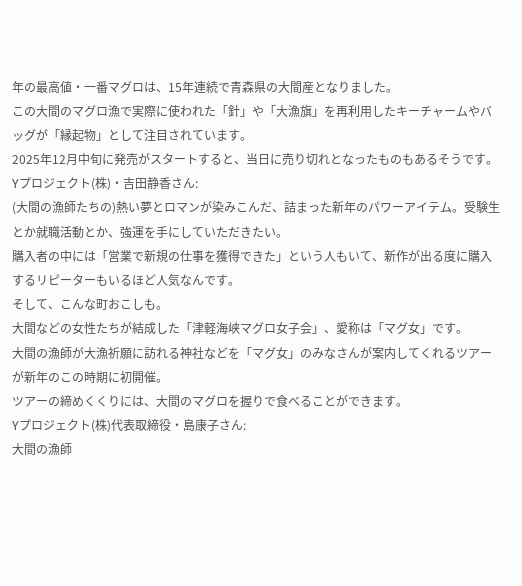年の最高値・一番マグロは、15年連続で青森県の大間産となりました。
この大間のマグロ漁で実際に使われた「針」や「大漁旗」を再利用したキーチャームやバッグが「縁起物」として注目されています。
2025年12月中旬に発売がスタートすると、当日に売り切れとなったものもあるそうです。
Yプロジェクト(株)・吉田静香さん:
(大間の漁師たちの)熱い夢とロマンが染みこんだ、詰まった新年のパワーアイテム。受験生とか就職活動とか、強運を手にしていただきたい。
購入者の中には「営業で新規の仕事を獲得できた」という人もいて、新作が出る度に購入するリピーターもいるほど人気なんです。
そして、こんな町おこしも。
大間などの女性たちが結成した「津軽海峡マグロ女子会」、愛称は「マグ女」です。
大間の漁師が大漁祈願に訪れる神社などを「マグ女」のみなさんが案内してくれるツアーが新年のこの時期に初開催。
ツアーの締めくくりには、大間のマグロを握りで食べることができます。
Yプロジェクト(株)代表取締役・島康子さん:
大間の漁師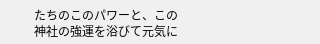たちのこのパワーと、この神社の強運を浴びて元気に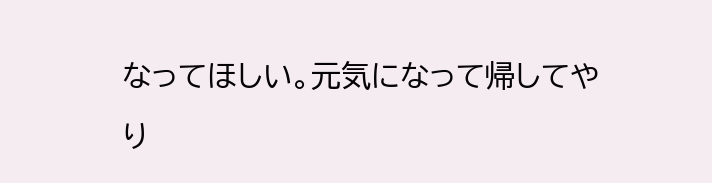なってほしい。元気になって帰してやり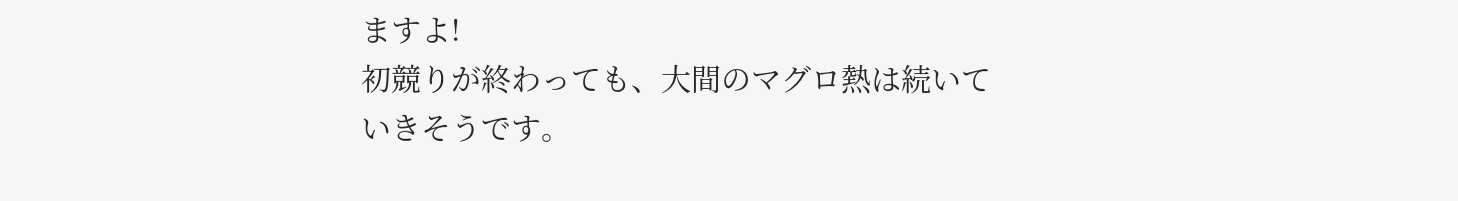ますよ!
初競りが終わっても、大間のマグロ熱は続いていきそうです。